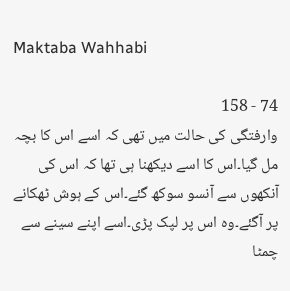Maktaba Wahhabi

74 - 158
وارفتگی کی حالت میں تھی کہ اسے اس کا بچہ مل گیا۔اس کا اسے دیکھنا ہی تھا کہ اس کی آنکھوں سے آنسو سوکھ گئے۔اس کے ہوش ٹھکانے پر آگئے۔وہ اس پر لپک پڑی۔اسے اپنے سینے سے چمٹا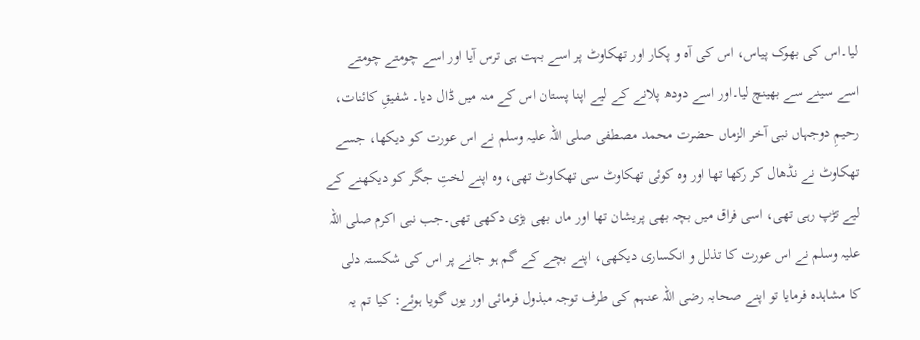لیا۔اس کی بھوک پیاس، اس کی آہ و پکار اور تھکاوٹ پر اسے بہت ہی ترس آیا اور اسے چومتے چومتے اسے سینے سے بھینچ لیا۔اور اسے دودھ پلانے کے لیے اپنا پستان اس کے منہ میں ڈال دیا۔ شفیقِ کائنات، رحیمِ دوجہاں نبی آخر الزماں حضرت محمد مصطفی صلی اللہ علیہ وسلم نے اس عورت کو دیکھا، جسے تھکاوٹ نے نڈھال کر رکھا تھا اور وہ کوئی تھکاوٹ سی تھکاوٹ تھی، وہ اپنے لختِ جگر کو دیکھنے کے لیے تڑپ رہی تھی، اسی فراق میں بچہ بھی پریشان تھا اور ماں بھی بڑی دکھی تھی۔جب نبی اکرم صلی اللہ علیہ وسلم نے اس عورت کا تذلل و انکساری دیکھی، اپنے بچے کے گم ہو جانے پر اس کی شکستہ دلی کا مشاہدہ فرمایا تو اپنے صحابہ رضی اللہ عنہم کی طرف توجہ مبذول فرمائی اور یوں گویا ہوئے: کیا تم یہ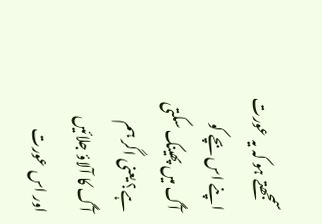سمجھتے ہو کہ یہ عورت اپنے اس بچے کو آگ میں پھینک سکتی ہے؟ یعنی اگر ہم آگ کا آلاؤ جلائیں اور اس عورت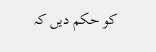کو حکم دیں کہ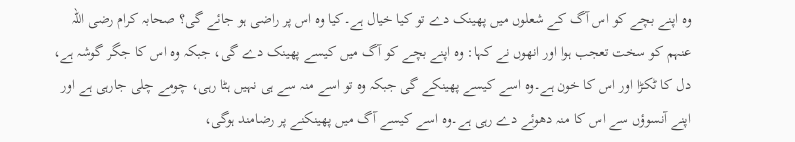وہ اپنے بچے کو اس آگ کے شعلوں میں پھینک دے تو کیا خیال ہے۔کیا وہ اس پر راضی ہو جائے گی؟ صحابہ کرام رضی اللہ عنہم کو سخت تعجب ہوا اور انھوں نے کہا: وہ اپنے بچے کو آگ میں کیسے پھینک دے گی، جبکہ وہ اس کا جگر گوشہ ہے، دل کا ٹکڑا اور اس کا خون ہے۔وہ اسے کیسے پھینکے گی جبکہ وہ تو اسے منہ سے ہی نہیں ہٹا رہی، چومے چلی جارہی ہے اور اپنے آنسوؤں سے اس کا منہ دھوئے دے رہی ہے۔وہ اسے کیسے آگ میں پھینکنے پر رضامند ہوگی،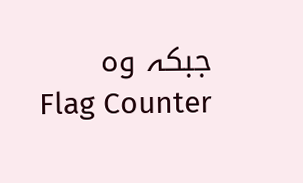جبکہ وہ
Flag Counter